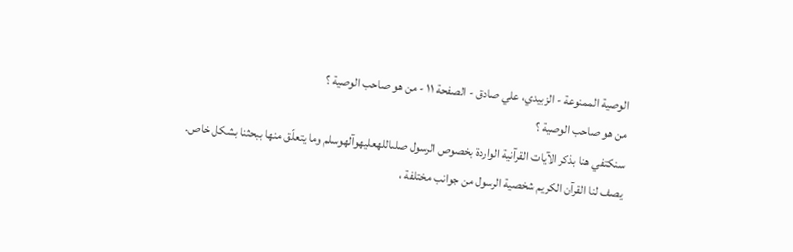الوصية الممنوعة - الزبيدي، علي صادق - الصفحة ١١ - من هو صاحب الوصية ؟
من هو صاحب الوصية ؟
سنكتفي هنا بذكر الآيات القرآنية الواردة بخصوص الرسول صلىاللهعليهوآلهوسلم وما يتعلّق منها ببحثنا بشكل خاص.
يصف لنا القرآن الكريم شخصية الرسول من جوانب مختلفة ،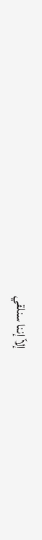إلاّ إننا سنلقي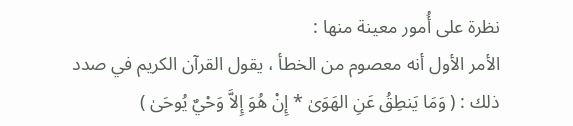نظرة على أُمور معينة منها :
الأمر الأول أنه معصوم من الخطأ ، يقول القرآن الكريم في صدد ذلك : ( وَمَا يَنطِقُ عَنِ الهَوَىٰ * إِنْ هُوَ إِلاَّ وَحْيٌ يُوحَىٰ )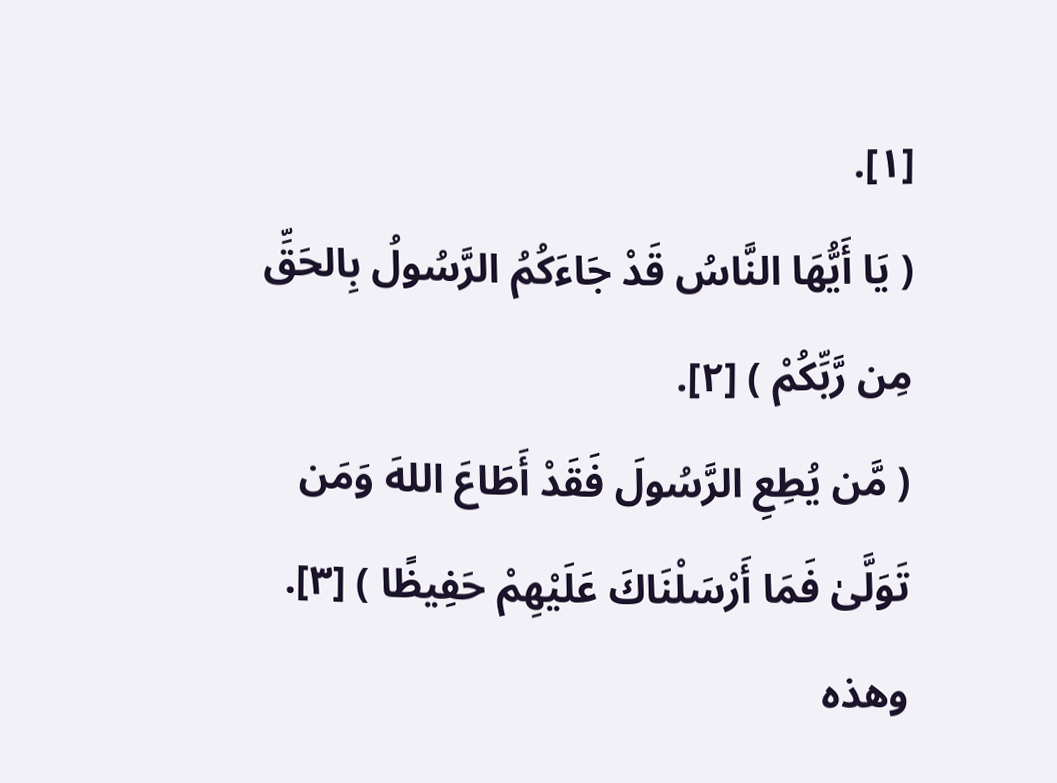[١].
( يَا أَيُّهَا النَّاسُ قَدْ جَاءَكُمُ الرَّسُولُ بِالحَقِّ مِن رَّبِّكُمْ ) [٢].
( مَّن يُطِعِ الرَّسُولَ فَقَدْ أَطَاعَ اللهَ وَمَن تَوَلَّىٰ فَمَا أَرْسَلْنَاكَ عَلَيْهِمْ حَفِيظًا ) [٣].
وهذه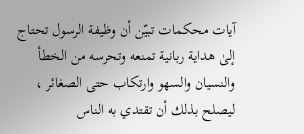آيات محكمات تبيّن أن وظيفة الرسول تحتاج إلىٰ هداية ربانية تمنعه وتحرسه من الخطأ والنسيان والسهو وارتكاب حتى الصغائر ، ليصلح بذلك أن تقتدي به الناس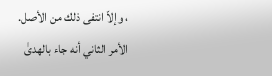، وإلاّ انتفى ذلك من الأصل.
الأمر الثاني أنه جاء بالهدىٰ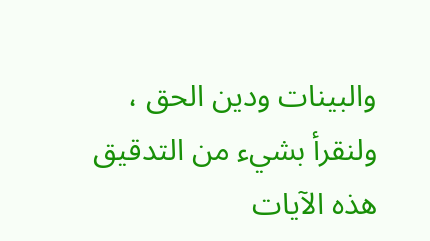والبينات ودين الحق ، ولنقرأ بشيء من التدقيق هذه الآيات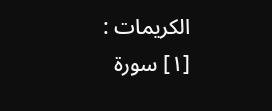الكريمات :
[١] سورة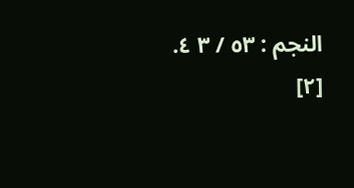النجم : ٥٣ / ٣ ٤.
[٢]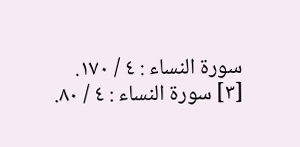سورة النساء : ٤ / ١٧٠.
[٣] سورة النساء : ٤ / ٨٠.